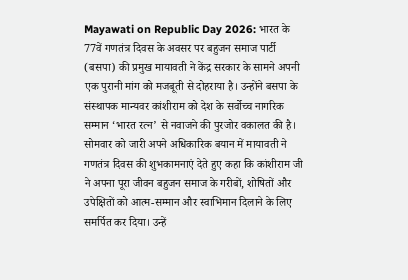Mayawati on Republic Day 2026: भारत के 77वें गणतंत्र दिवस के अवसर पर बहुजन समाज पार्टी (बसपा) की प्रमुख मायावती ने केंद्र सरकार के सामने अपनी एक पुरानी मांग को मजबूती से दोहराया है। उन्होंने बसपा के संस्थापक मान्यवर कांशीराम को देश के सर्वोच्च नागरिक सम्मान ‘भारत रत्न’ से नवाजने की पुरजोर वकालत की है।
सोमवार को जारी अपने अधिकारिक बयान में मायावती ने गणतंत्र दिवस की शुभकामनाएं देते हुए कहा कि कांशीराम जी ने अपना पूरा जीवन बहुजन समाज के गरीबों, शोषितों और उपेक्षितों को आत्म-सम्मान और स्वाभिमान दिलाने के लिए समर्पित कर दिया। उन्हें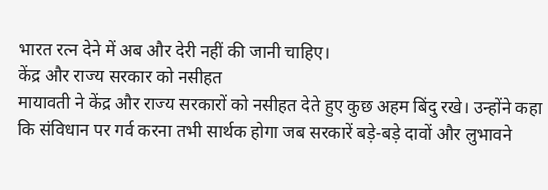भारत रत्न देने में अब और देरी नहीं की जानी चाहिए।
केंद्र और राज्य सरकार को नसीहत
मायावती ने केंद्र और राज्य सरकारों को नसीहत देते हुए कुछ अहम बिंदु रखे। उन्होंने कहा कि संविधान पर गर्व करना तभी सार्थक होगा जब सरकारें बड़े-बड़े दावों और लुभावने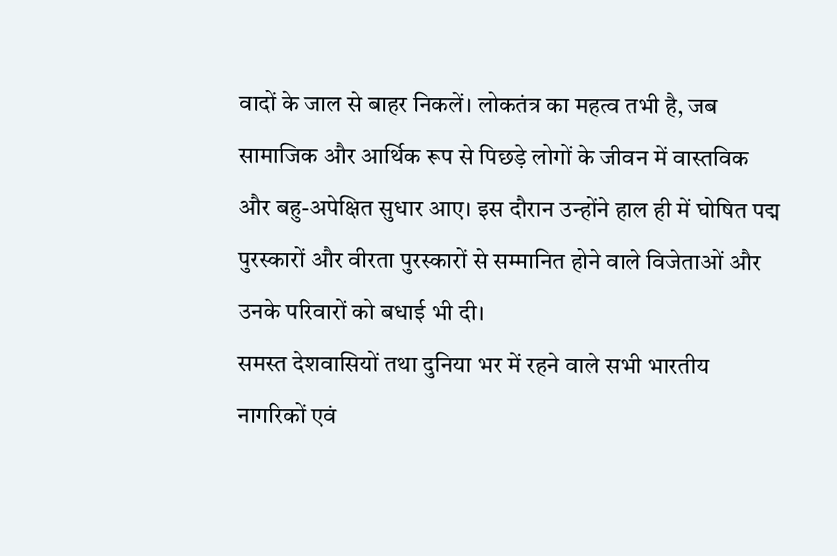वादों के जाल से बाहर निकलें। लोकतंत्र का महत्व तभी है, जब सामाजिक और आर्थिक रूप से पिछड़े लोगों के जीवन में वास्तविक और बहु-अपेक्षित सुधार आए। इस दौरान उन्होंने हाल ही में घोषित पद्म पुरस्कारों और वीरता पुरस्कारों से सम्मानित होने वाले विजेताओं और उनके परिवारों को बधाई भी दी।
समस्त देशवासियों तथा दुनिया भर में रहने वाले सभी भारतीय नागरिकों एवं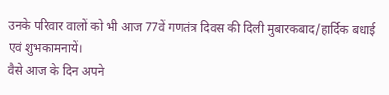उनके परिवार वालों को भी आज 77वें गणतंत्र दिवस की दिली मुबारकबाद/हार्दिक बधाई एवं शुभकामनायें।
वैसे आज के दिन अपने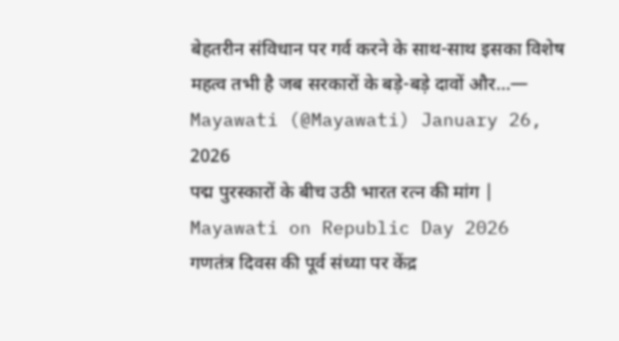बेहतरीन संविधान पर गर्व करने के साथ-साथ इसका विशेष महत्व तभी है जब सरकारों के बड़े-बड़े दावों और…— Mayawati (@Mayawati) January 26, 2026
पद्म पुरस्कारों के बीच उठी भारत रत्न की मांग | Mayawati on Republic Day 2026
गणतंत्र दिवस की पूर्व संध्या पर केंद्र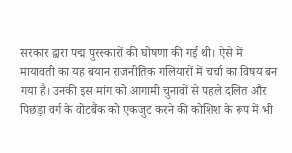सरकार द्वारा पद्म पुरस्कारों की घोषणा की गई थी। ऐसे में मायावती का यह बयान राजनीतिक गलियारों में चर्चा का विषय बन गया है। उनकी इस मांग को आगामी चुनावों से पहले दलित और पिछड़ा वर्ग के वोटबैंक को एकजुट करने की कोशिश के रूप में भी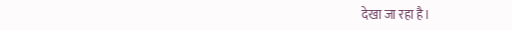देखा जा रहा है।